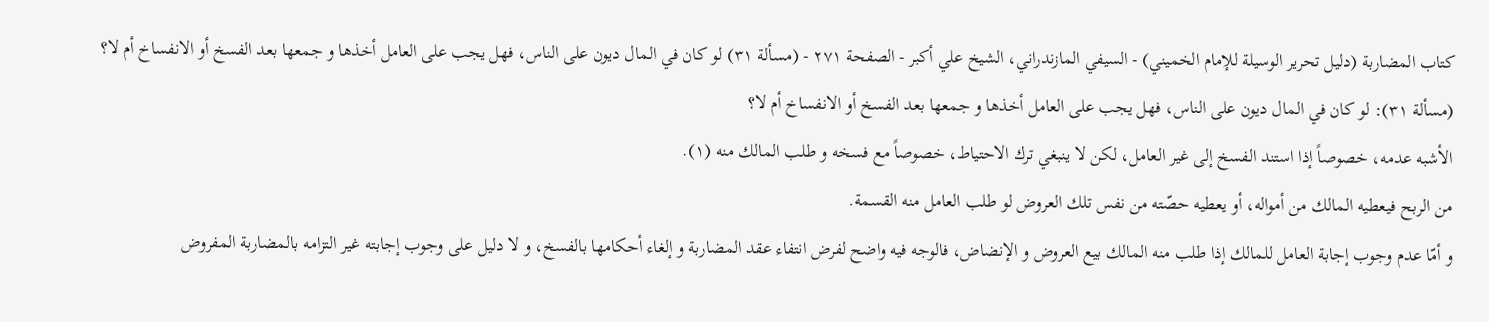كتاب المضاربة (دليل تحرير الوسيلة للإمام الخميني) - السيفي المازندراني، الشيخ علي أكبر - الصفحة ٢٧١ - (مسألة ٣١) لو كان في المال ديون على الناس، فهل يجب على العامل أخذها و جمعها بعد الفسخ أو الانفساخ أم لا؟
(مسألة ٣١): لو كان في المال ديون على الناس، فهل يجب على العامل أخذها و جمعها بعد الفسخ أو الانفساخ أم لا؟
الأشبه عدمه، خصوصاً إذا استند الفسخ إلى غير العامل، لكن لا ينبغي ترك الاحتياط، خصوصاً مع فسخه و طلب المالك منه (١).
من الربح فيعطيه المالك من أمواله، أو يعطيه حصّته من نفس تلك العروض لو طلب العامل منه القسمة.
و أمّا عدم وجوب إجابة العامل للمالك إذا طلب منه المالك بيع العروض و الإنضاض، فالوجه فيه واضح لفرض انتفاء عقد المضاربة و إلغاء أحكامها بالفسخ، و لا دليل على وجوب إجابته غير التزامه بالمضاربة المفروض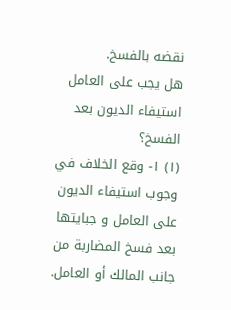نقضه بالفسخ.
هل يجب على العامل استيفاء الديون بعد الفسخ؟
(١) ١- وقع الخلاف في وجوب استيفاء الديون على العامل و جبايتها بعد فسخ المضاربة من جانب المالك أو العامل.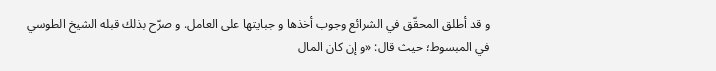و قد أطلق المحقّق في الشرائع وجوب أخذها و جبايتها على العامل. و صرّح بذلك قبله الشيخ الطوسي في المبسوط؛ حيث قال: «و إن كان المال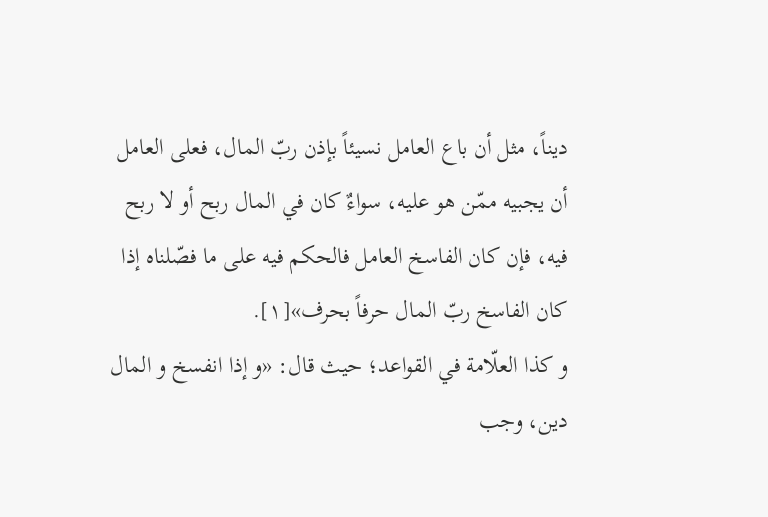ديناً، مثل أن باع العامل نسيئاً بإذن ربّ المال، فعلى العامل أن يجبيه ممّن هو عليه، سواءٌ كان في المال ربح أو لا ربح فيه، فإن كان الفاسخ العامل فالحكم فيه على ما فصّلناه إذا كان الفاسخ ربّ المال حرفاً بحرف»[١].
و كذا العلّامة في القواعد؛ حيث قال: «و إذا انفسخ و المال دين، وجب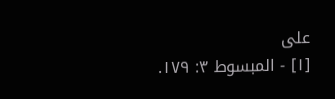على
[١] - المبسوط ٣: ١٧٩.